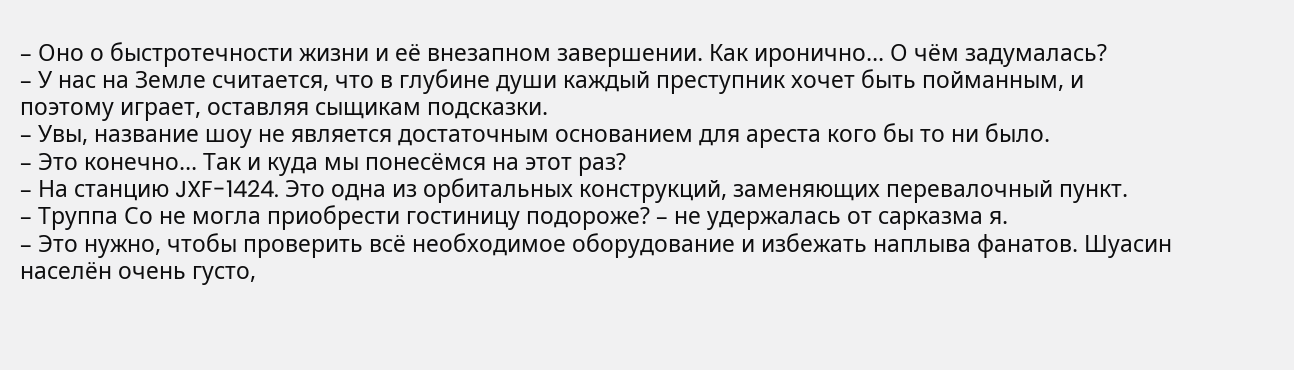– Оно о быстротечности жизни и её внезапном завершении. Как иронично… О чём задумалась?
– У нас на Земле считается, что в глубине души каждый преступник хочет быть пойманным, и поэтому играет, оставляя сыщикам подсказки.
– Увы, название шоу не является достаточным основанием для ареста кого бы то ни было.
– Это конечно… Так и куда мы понесёмся на этот раз?
– На станцию JXF-1424. Это одна из орбитальных конструкций, заменяющих перевалочный пункт.
– Труппа Со не могла приобрести гостиницу подороже? – не удержалась от сарказма я.
– Это нужно, чтобы проверить всё необходимое оборудование и избежать наплыва фанатов. Шуасин населён очень густо,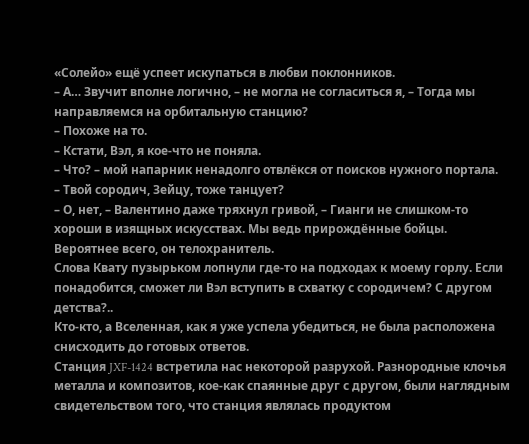«Солейо» ещё успеет искупаться в любви поклонников.
– А… Звучит вполне логично, – не могла не согласиться я, – Тогда мы направляемся на орбитальную станцию?
– Похоже на то.
– Кстати, Вэл, я кое-что не поняла.
– Что? – мой напарник ненадолго отвлёкся от поисков нужного портала.
– Твой сородич, Зейцу, тоже танцует?
– О, нет, – Валентино даже тряхнул гривой, – Гианги не слишком-то хороши в изящных искусствах. Мы ведь прирождённые бойцы. Вероятнее всего, он телохранитель.
Слова Квату пузырьком лопнули где-то на подходах к моему горлу. Если понадобится, сможет ли Вэл вступить в схватку с сородичем? С другом детства?..
Кто-кто, а Вселенная, как я уже успела убедиться, не была расположена снисходить до готовых ответов.
Станция JXF-1424 встретила нас некоторой разрухой. Разнородные клочья металла и композитов, кое-как спаянные друг с другом, были наглядным свидетельством того, что станция являлась продуктом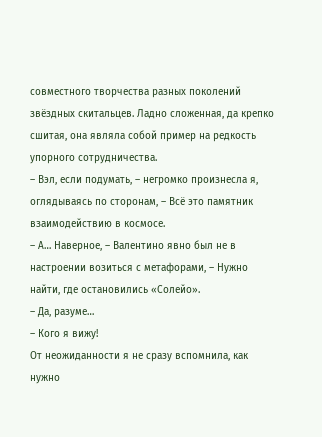совместного творчества разных поколений звёздных скитальцев. Ладно сложенная, да крепко сшитая, она являла собой пример на редкость упорного сотрудничества.
– Вэл, если подумать, – негромко произнесла я, оглядываясь по сторонам, – Всё это памятник взаимодействию в космосе.
– А… Наверное, – Валентино явно был не в настроении возиться с метафорами, – Нужно найти, где остановились «Солейо».
– Да, разуме…
– Кого я вижу!
От неожиданности я не сразу вспомнила, как нужно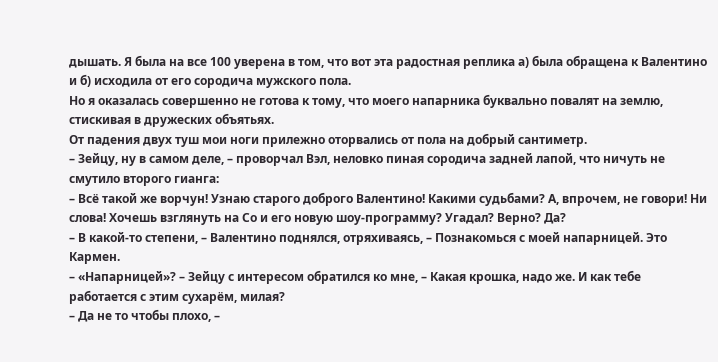дышать. Я была на все 100 уверена в том, что вот эта радостная реплика а) была обращена к Валентино и б) исходила от его сородича мужского пола.
Но я оказалась совершенно не готова к тому, что моего напарника буквально повалят на землю, стискивая в дружеских объятьях.
От падения двух туш мои ноги прилежно оторвались от пола на добрый сантиметр.
– Зейцу, ну в самом деле, – проворчал Вэл, неловко пиная сородича задней лапой, что ничуть не смутило второго гианга:
– Всё такой же ворчун! Узнаю старого доброго Валентино! Какими судьбами? А, впрочем, не говори! Ни слова! Хочешь взглянуть на Со и его новую шоу-программу? Угадал? Верно? Да?
– В какой-то степени, – Валентино поднялся, отряхиваясь, – Познакомься с моей напарницей. Это Кармен.
– «Напарницей»? – Зейцу с интересом обратился ко мне, – Какая крошка, надо же. И как тебе работается с этим сухарём, милая?
– Да не то чтобы плохо, –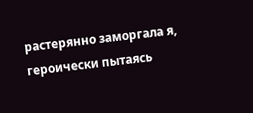растерянно заморгала я, героически пытаясь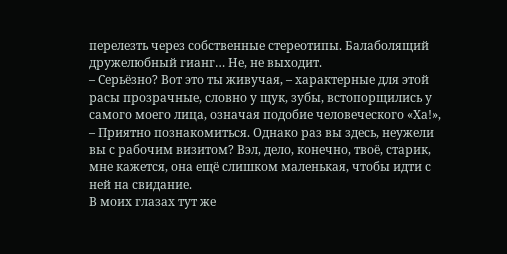перелезть через собственные стереотипы. Балаболящий дружелюбный гианг… Не, не выходит.
– Серьёзно? Вот это ты живучая, – характерные для этой расы прозрачные, словно у щук, зубы, встопорщились у самого моего лица, означая подобие человеческого «Ха!», – Приятно познакомиться. Однако раз вы здесь, неужели вы с рабочим визитом? Вэл, дело, конечно, твоё, старик, мне кажется, она ещё слишком маленькая, чтобы идти с ней на свидание.
В моих глазах тут же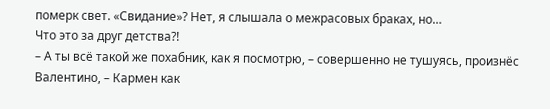померк свет. «Свидание»? Нет, я слышала о межрасовых браках, но…
Что это за друг детства?!
– А ты всё такой же похабник, как я посмотрю, – совершенно не тушуясь, произнёс Валентино, – Кармен как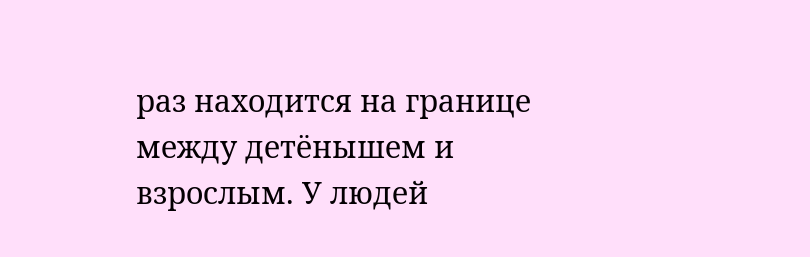раз находится на границе между детёнышем и взрослым. У людей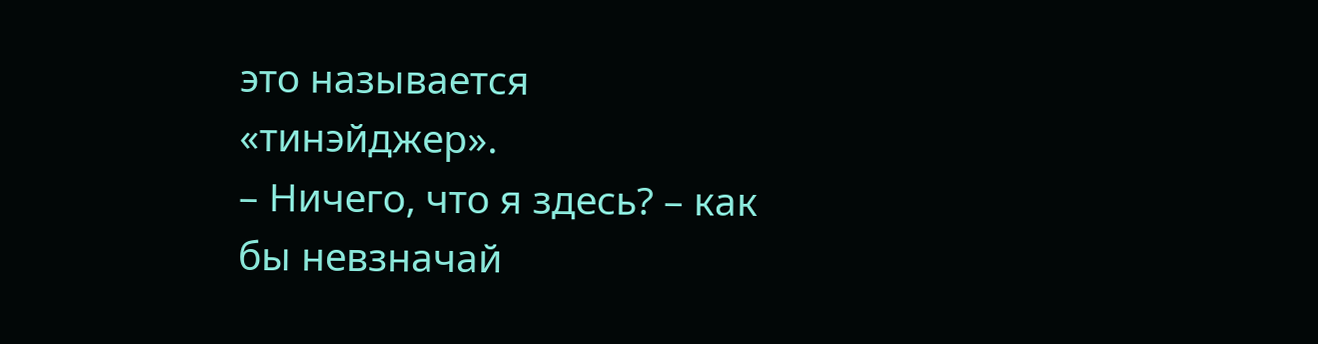это называется «тинэйджер».
– Ничего, что я здесь? – как бы невзначай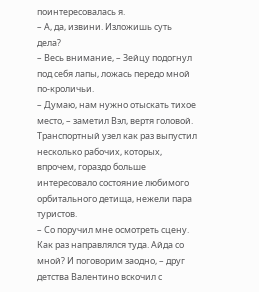поинтересовалась я.
– А, да, извини. Изложишь суть дела?
– Весь внимание, – Зейцу подогнул под себя лапы, ложась передо мной по-кроличьи.
– Думаю, нам нужно отыскать тихое место, – заметил Вэл, вертя головой. Транспортный узел как раз выпустил несколько рабочих, которых, впрочем, гораздо больше интересовало состояние любимого орбитального детища, нежели пара туристов.
– Со поручил мне осмотреть сцену. Как раз направлялся туда. Айда со мной? И поговорим заодно, – друг детства Валентино вскочил с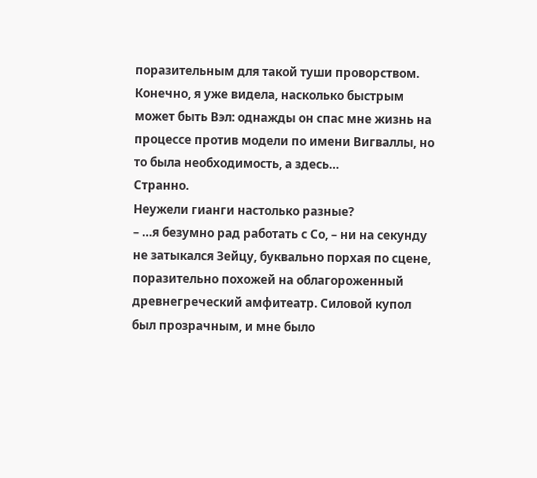поразительным для такой туши проворством. Конечно, я уже видела, насколько быстрым может быть Вэл: однажды он спас мне жизнь на процессе против модели по имени Вигваллы, но то была необходимость, а здесь…
Странно.
Неужели гианги настолько разные?
– …я безумно рад работать с Со, – ни на секунду не затыкался Зейцу, буквально порхая по сцене, поразительно похожей на облагороженный древнегреческий амфитеатр. Силовой купол был прозрачным, и мне было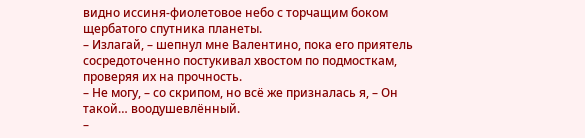видно иссиня-фиолетовое небо с торчащим боком щербатого спутника планеты.
– Излагай, – шепнул мне Валентино, пока его приятель сосредоточенно постукивал хвостом по подмосткам, проверяя их на прочность.
– Не могу, – со скрипом, но всё же призналась я, – Он такой… воодушевлённый.
–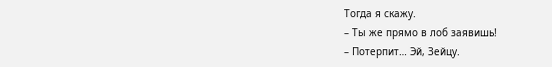Тогда я скажу.
– Ты же прямо в лоб заявишь!
– Потерпит… Эй, Зейцу.